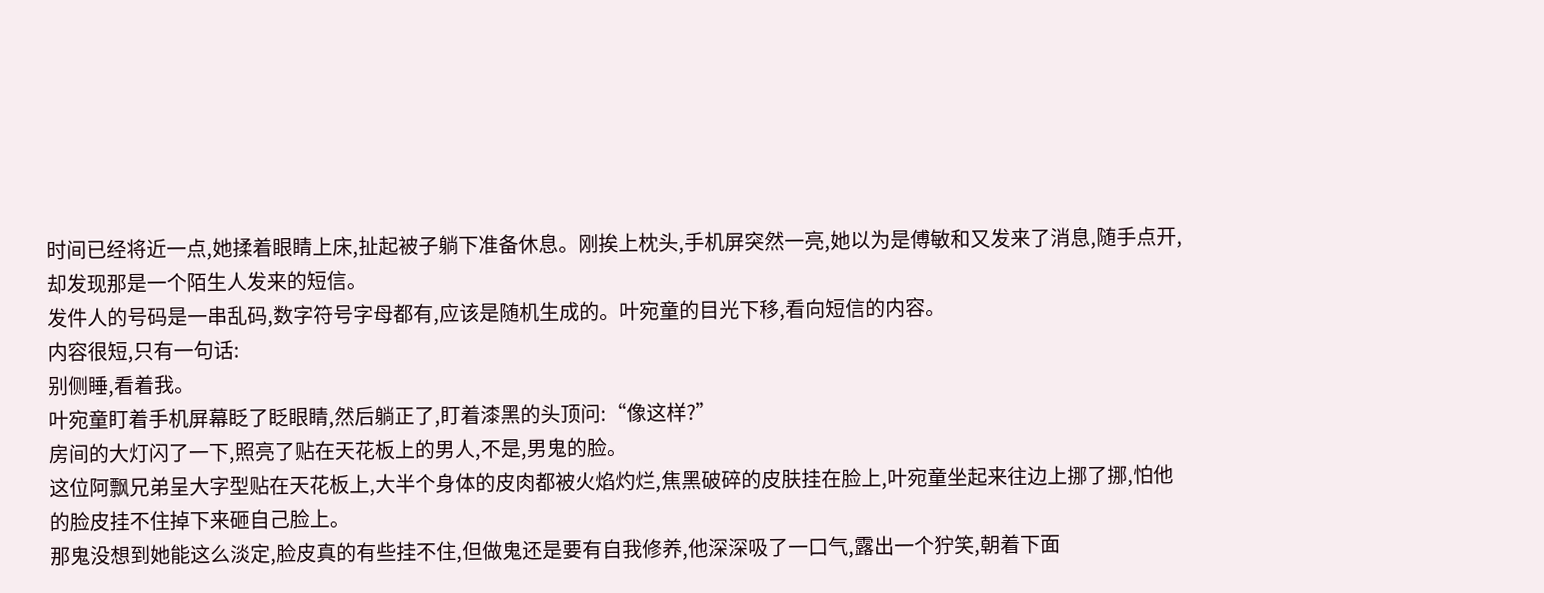时间已经将近一点,她揉着眼睛上床,扯起被子躺下准备休息。刚挨上枕头,手机屏突然一亮,她以为是傅敏和又发来了消息,随手点开,却发现那是一个陌生人发来的短信。
发件人的号码是一串乱码,数字符号字母都有,应该是随机生成的。叶宛童的目光下移,看向短信的内容。
内容很短,只有一句话:
别侧睡,看着我。
叶宛童盯着手机屏幕眨了眨眼睛,然后躺正了,盯着漆黑的头顶问:“像这样?”
房间的大灯闪了一下,照亮了贴在天花板上的男人,不是,男鬼的脸。
这位阿飘兄弟呈大字型贴在天花板上,大半个身体的皮肉都被火焰灼烂,焦黑破碎的皮肤挂在脸上,叶宛童坐起来往边上挪了挪,怕他的脸皮挂不住掉下来砸自己脸上。
那鬼没想到她能这么淡定,脸皮真的有些挂不住,但做鬼还是要有自我修养,他深深吸了一口气,露出一个狞笑,朝着下面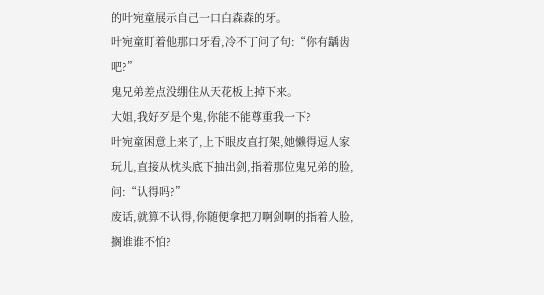的叶宛童展示自己一口白森森的牙。
叶宛童盯着他那口牙看,冷不丁问了句:“你有龋齿吧?”
鬼兄弟差点没绷住从天花板上掉下来。
大姐,我好歹是个鬼,你能不能尊重我一下?
叶宛童困意上来了,上下眼皮直打架,她懒得逗人家玩儿,直接从枕头底下抽出剑,指着那位鬼兄弟的脸,问:“认得吗?”
废话,就算不认得,你随便拿把刀啊剑啊的指着人脸,搁谁谁不怕?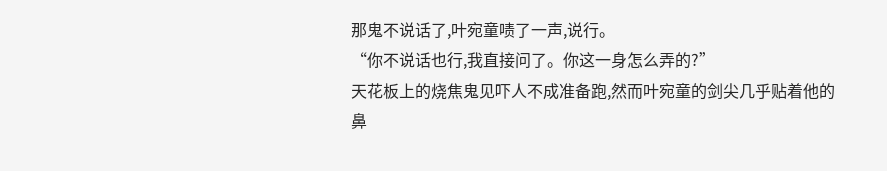那鬼不说话了,叶宛童啧了一声,说行。
“你不说话也行,我直接问了。你这一身怎么弄的?”
天花板上的烧焦鬼见吓人不成准备跑,然而叶宛童的剑尖几乎贴着他的鼻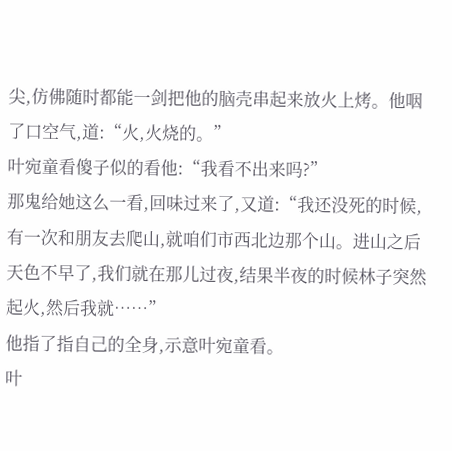尖,仿佛随时都能一剑把他的脑壳串起来放火上烤。他咽了口空气,道:“火,火烧的。”
叶宛童看傻子似的看他:“我看不出来吗?”
那鬼给她这么一看,回味过来了,又道:“我还没死的时候,有一次和朋友去爬山,就咱们市西北边那个山。进山之后天色不早了,我们就在那儿过夜,结果半夜的时候林子突然起火,然后我就……”
他指了指自己的全身,示意叶宛童看。
叶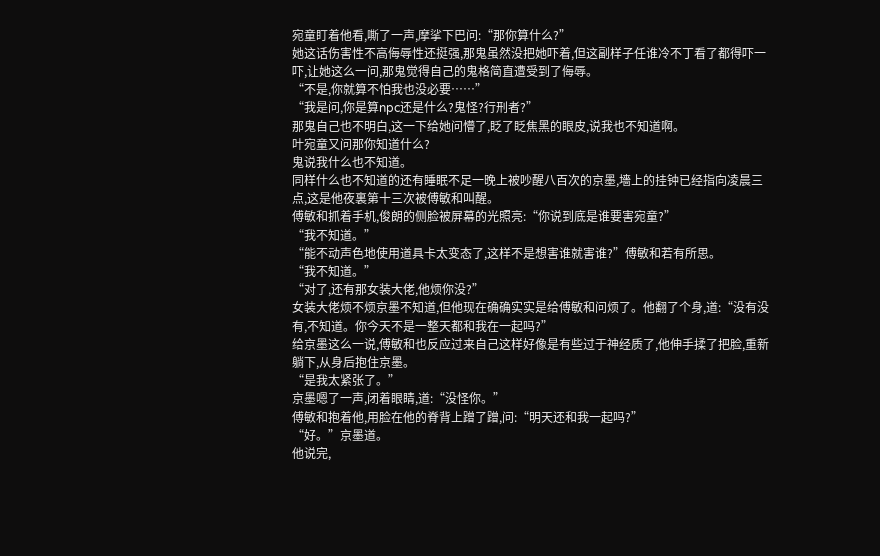宛童盯着他看,嘶了一声,摩挲下巴问:“那你算什么?”
她这话伤害性不高侮辱性还挺强,那鬼虽然没把她吓着,但这副样子任谁冷不丁看了都得吓一吓,让她这么一问,那鬼觉得自己的鬼格简直遭受到了侮辱。
“不是,你就算不怕我也没必要……”
“我是问,你是算npc还是什么?鬼怪?行刑者?”
那鬼自己也不明白,这一下给她问懵了,眨了眨焦黑的眼皮,说我也不知道啊。
叶宛童又问那你知道什么?
鬼说我什么也不知道。
同样什么也不知道的还有睡眠不足一晚上被吵醒八百次的京墨,墻上的挂钟已经指向凌晨三点,这是他夜裏第十三次被傅敏和叫醒。
傅敏和抓着手机,俊朗的侧脸被屏幕的光照亮:“你说到底是谁要害宛童?”
“我不知道。”
“能不动声色地使用道具卡太变态了,这样不是想害谁就害谁?”傅敏和若有所思。
“我不知道。”
“对了,还有那女装大佬,他烦你没?”
女装大佬烦不烦京墨不知道,但他现在确确实实是给傅敏和问烦了。他翻了个身,道:“没有没有,不知道。你今天不是一整天都和我在一起吗?”
给京墨这么一说,傅敏和也反应过来自己这样好像是有些过于神经质了,他伸手揉了把脸,重新躺下,从身后抱住京墨。
“是我太紧张了。”
京墨嗯了一声,闭着眼睛,道:“没怪你。”
傅敏和抱着他,用脸在他的脊背上蹭了蹭,问:“明天还和我一起吗?”
“好。”京墨道。
他说完,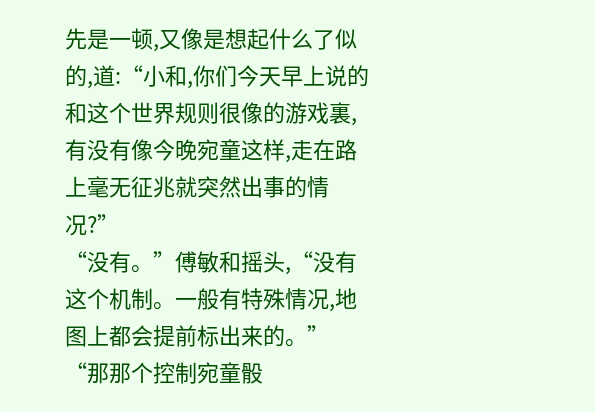先是一顿,又像是想起什么了似的,道:“小和,你们今天早上说的和这个世界规则很像的游戏裏,有没有像今晚宛童这样,走在路上毫无征兆就突然出事的情况?”
“没有。”傅敏和摇头,“没有这个机制。一般有特殊情况,地图上都会提前标出来的。”
“那那个控制宛童骰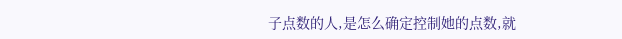子点数的人,是怎么确定控制她的点数,就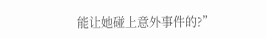能让她碰上意外事件的?”